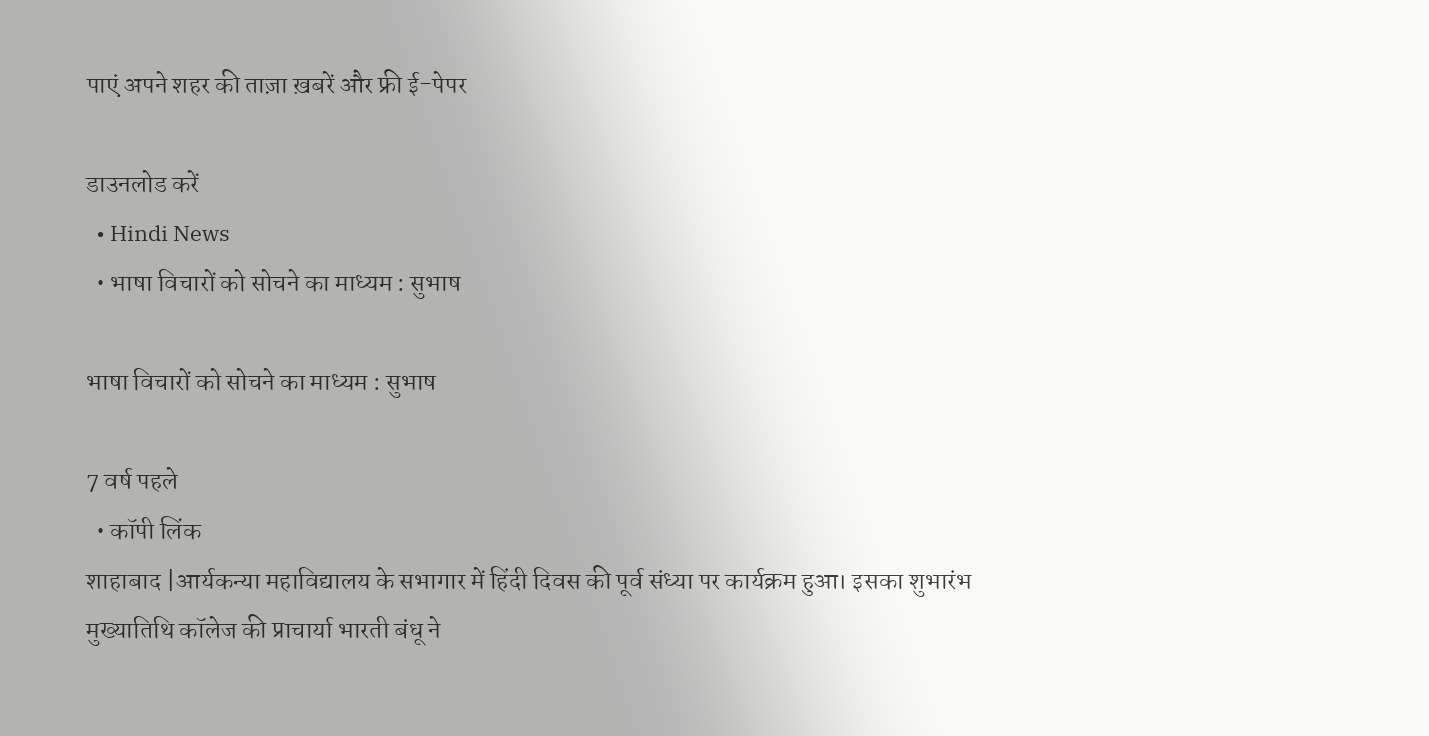पाएं अपने शहर की ताज़ा ख़बरें और फ्री ई-पेपर

डाउनलोड करें
  • Hindi News
  • भाषा विचारों को सोचने का माध्यम : सुभाष

भाषा विचारों को सोचने का माध्यम : सुभाष

7 वर्ष पहले
  • कॉपी लिंक
शाहाबाद |आर्यकन्या महाविद्यालय के सभागार में हिंदी दिवस की पूर्व संध्या पर कार्यक्रम हुआ। इसका शुभारंभ मुख्यातिथि कॉलेज की प्राचार्या भारती बंधू ने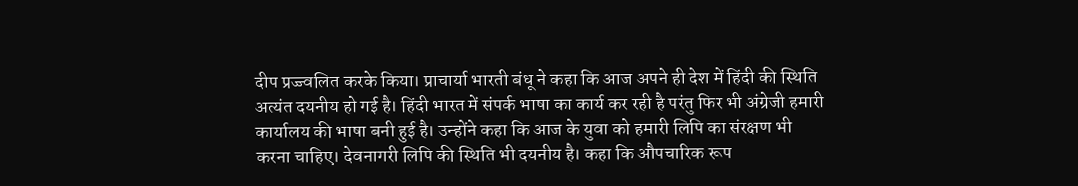दीप प्रज्ज्वलित करके किया। प्राचार्या भारती बंधू ने कहा कि आज अपने ही देश में हिंदी की स्थिति अत्यंत दयनीय हो गई है। हिंदी भारत में संपर्क भाषा का कार्य कर रही है परंतु फिर भी अंग्रेजी हमारी कार्यालय की भाषा बनी हुई है। उन्होंने कहा कि आज के युवा को हमारी लिपि का संरक्षण भी करना चाहिए। देवनागरी लिपि की स्थिति भी दयनीय है। कहा कि औपचारिक रूप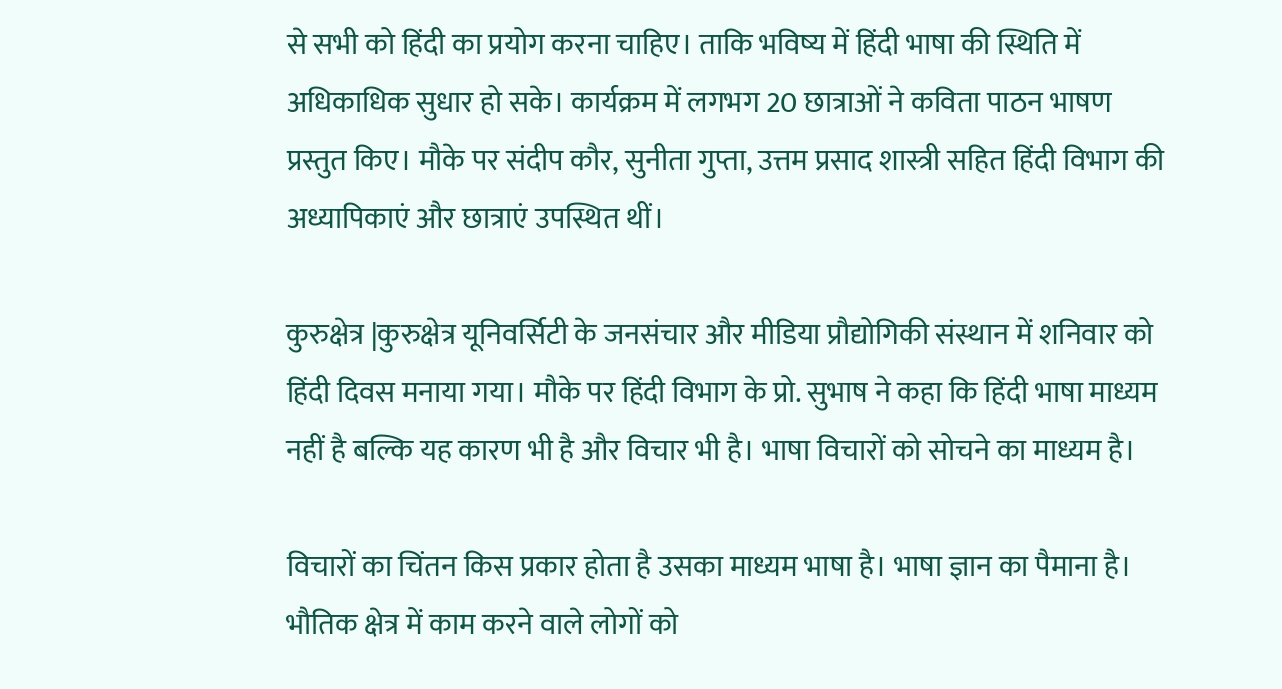से सभी को हिंदी का प्रयोग करना चाहिए। ताकि भविष्य में हिंदी भाषा की स्थिति में अधिकाधिक सुधार हो सके। कार्यक्रम में लगभग 20 छात्राओं ने कविता पाठन भाषण प्रस्तुत किए। मौके पर संदीप कौर, सुनीता गुप्ता, उत्तम प्रसाद शास्त्री सहित हिंदी विभाग की अध्यापिकाएं और छात्राएं उपस्थित थीं।

कुरुक्षेत्र |कुरुक्षेत्र यूनिवर्सिटी के जनसंचार और मीडिया प्रौद्योगिकी संस्थान में शनिवार को हिंदी दिवस मनाया गया। मौके पर हिंदी विभाग के प्रो. सुभाष ने कहा कि हिंदी भाषा माध्यम नहीं है बल्कि यह कारण भी है और विचार भी है। भाषा विचारों को सोचने का माध्यम है।

विचारों का चिंतन किस प्रकार होता है उसका माध्यम भाषा है। भाषा ज्ञान का पैमाना है। भौतिक क्षेत्र में काम करने वाले लोगों को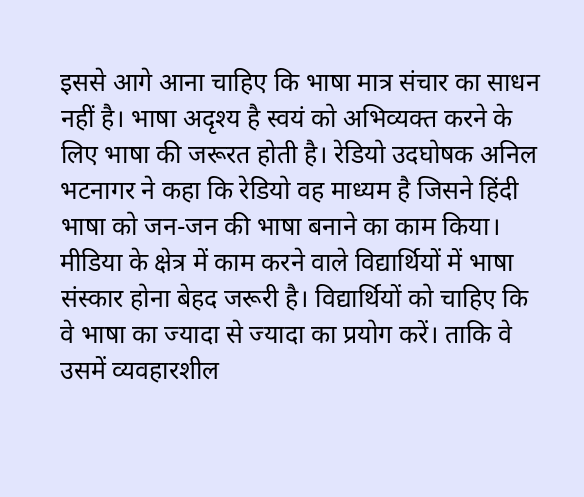इससे आगे आना चाहिए कि भाषा मात्र संचार का साधन नहीं है। भाषा अदृश्य है स्वयं को अभिव्यक्त करने के लिए भाषा की जरूरत होती है। रेडियो उदघोषक अनिल भटनागर ने कहा कि रेडियो वह माध्यम है जिसने हिंदी भाषा को जन-जन की भाषा बनाने का काम किया। मीडिया के क्षेत्र में काम करने वाले विद्यार्थियों में भाषा संस्कार होना बेहद जरूरी है। विद्यार्थियों को चाहिए कि वे भाषा का ज्यादा से ज्यादा का प्रयोग करें। ताकि वे उसमें व्यवहारशील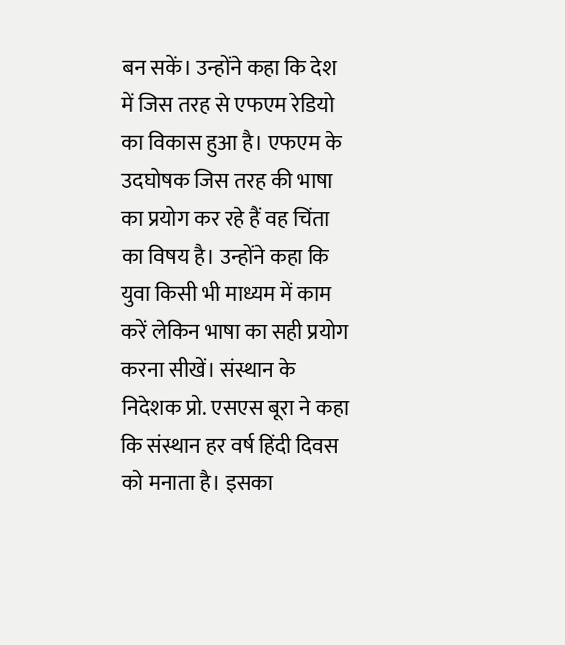बन सकें। उन्होंने कहा कि देश में जिस तरह से एफएम रेडियो का विकास हुआ है। एफएम के उदघोषक जिस तरह की भाषा का प्रयोग कर रहे हैं वह चिंता का विषय है। उन्होंने कहा कि युवा किसी भी माध्यम में काम करें लेकिन भाषा का सही प्रयोग करना सीखें। संस्थान के निदेशक प्रो. एसएस बूरा ने कहा कि संस्थान हर वर्ष हिंदी दिवस को मनाता है। इसका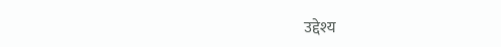उद्देश्य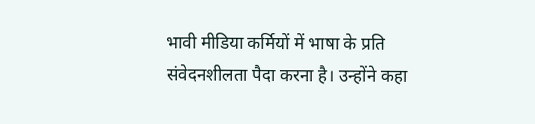भावी मीडिया कर्मियों में भाषा के प्रति संवेदनशीलता पैदा करना है। उन्होंने कहा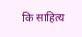कि साहित्य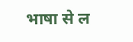भाषा से ल